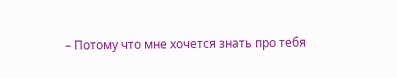– Потому что мне хочется знать про тебя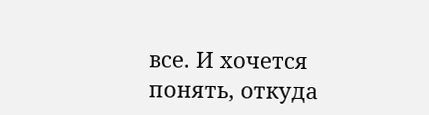все. И хочется понять, откуда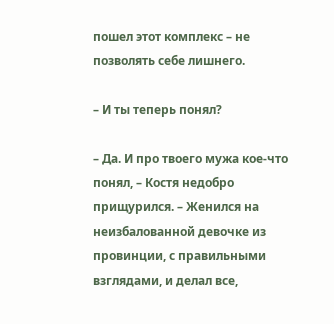пошел этот комплекс – не позволять себе лишнего.

– И ты теперь понял?

– Да. И про твоего мужа кое-что понял, – Костя недобро прищурился. – Женился на неизбалованной девочке из провинции, с правильными взглядами, и делал все,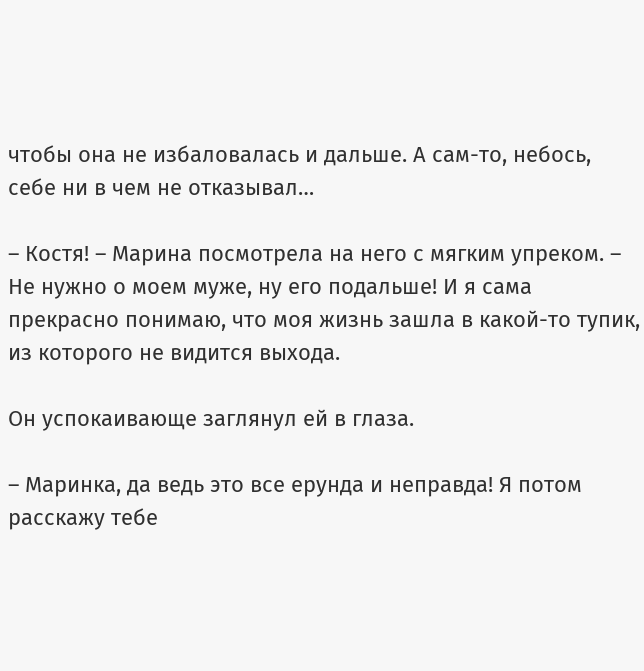чтобы она не избаловалась и дальше. А сам-то, небось, себе ни в чем не отказывал…

– Костя! – Марина посмотрела на него с мягким упреком. – Не нужно о моем муже, ну его подальше! И я сама прекрасно понимаю, что моя жизнь зашла в какой-то тупик, из которого не видится выхода.

Он успокаивающе заглянул ей в глаза.

– Маринка, да ведь это все ерунда и неправда! Я потом расскажу тебе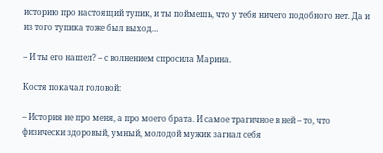историю про настоящий тупик, и ты поймешь, что у тебя ничего подобного нет. Да и из того тупика тоже был выход…

– И ты его нашел? – с волнением спросила Марина.

Костя покачал головой:

– История не про меня, а про моего брата. И самое трагичное в ней – то, что физически здоровый, умный, молодой мужик загнал себя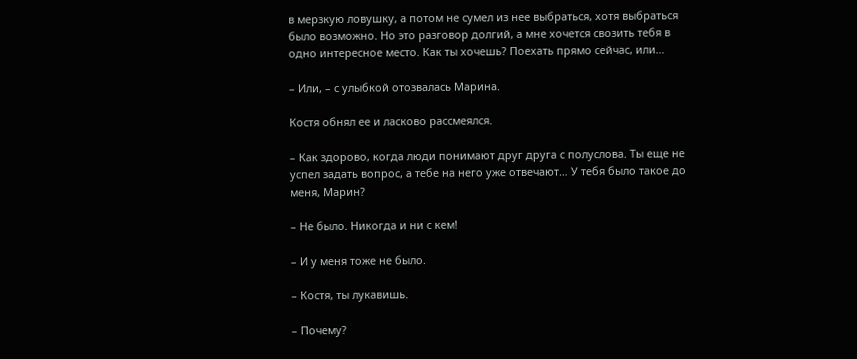в мерзкую ловушку, а потом не сумел из нее выбраться, хотя выбраться было возможно. Но это разговор долгий, а мне хочется свозить тебя в одно интересное место. Как ты хочешь? Поехать прямо сейчас, или…

– Или, – с улыбкой отозвалась Марина.

Костя обнял ее и ласково рассмеялся.

– Как здорово, когда люди понимают друг друга с полуслова. Ты еще не успел задать вопрос, а тебе на него уже отвечают… У тебя было такое до меня, Марин?

– Не было. Никогда и ни с кем!

– И у меня тоже не было.

– Костя, ты лукавишь.

– Почему?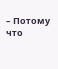– Потому что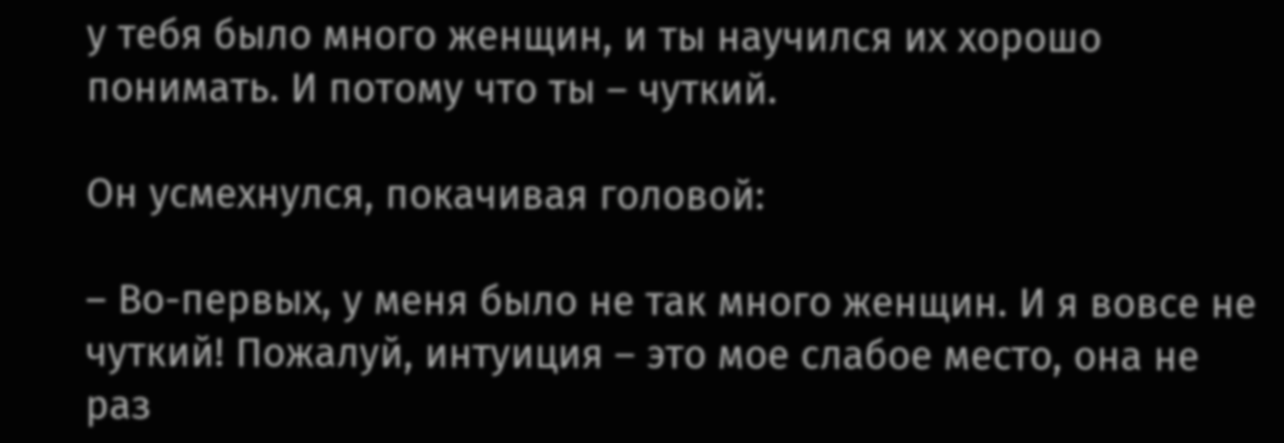у тебя было много женщин, и ты научился их хорошо понимать. И потому что ты – чуткий.

Он усмехнулся, покачивая головой:

– Во-первых, у меня было не так много женщин. И я вовсе не чуткий! Пожалуй, интуиция – это мое слабое место, она не раз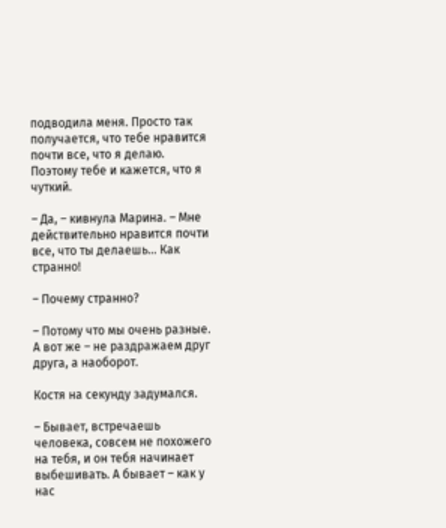подводила меня. Просто так получается, что тебе нравится почти все, что я делаю. Поэтому тебе и кажется, что я чуткий.

– Да, – кивнула Марина. – Мне действительно нравится почти все, что ты делаешь… Как странно!

– Почему странно?

– Потому что мы очень разные. А вот же – не раздражаем друг друга, а наоборот.

Костя на секунду задумался.

– Бывает, встречаешь человека, совсем не похожего на тебя, и он тебя начинает выбешивать. А бывает – как у нас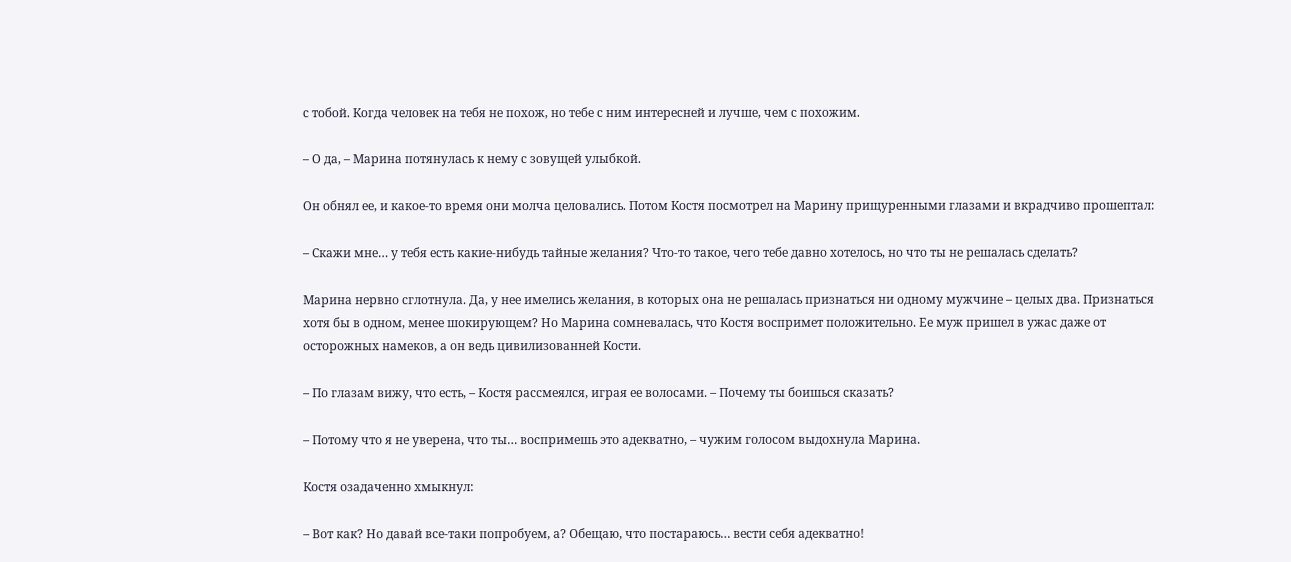с тобой. Когда человек на тебя не похож, но тебе с ним интересней и лучше, чем с похожим.

– О да, – Марина потянулась к нему с зовущей улыбкой.

Он обнял ее, и какое-то время они молча целовались. Потом Костя посмотрел на Марину прищуренными глазами и вкрадчиво прошептал:

– Скажи мне… у тебя есть какие-нибудь тайные желания? Что-то такое, чего тебе давно хотелось, но что ты не решалась сделать?

Марина нервно сглотнула. Да, у нее имелись желания, в которых она не решалась признаться ни одному мужчине – целых два. Признаться хотя бы в одном, менее шокирующем? Но Марина сомневалась, что Костя воспримет положительно. Ее муж пришел в ужас даже от осторожных намеков, а он ведь цивилизованней Кости.

– По глазам вижу, что есть, – Костя рассмеялся, играя ее волосами. – Почему ты боишься сказать?

– Потому что я не уверена, что ты… воспримешь это адекватно, – чужим голосом выдохнула Марина.

Костя озадаченно хмыкнул:

– Вот как? Но давай все-таки попробуем, а? Обещаю, что постараюсь… вести себя адекватно!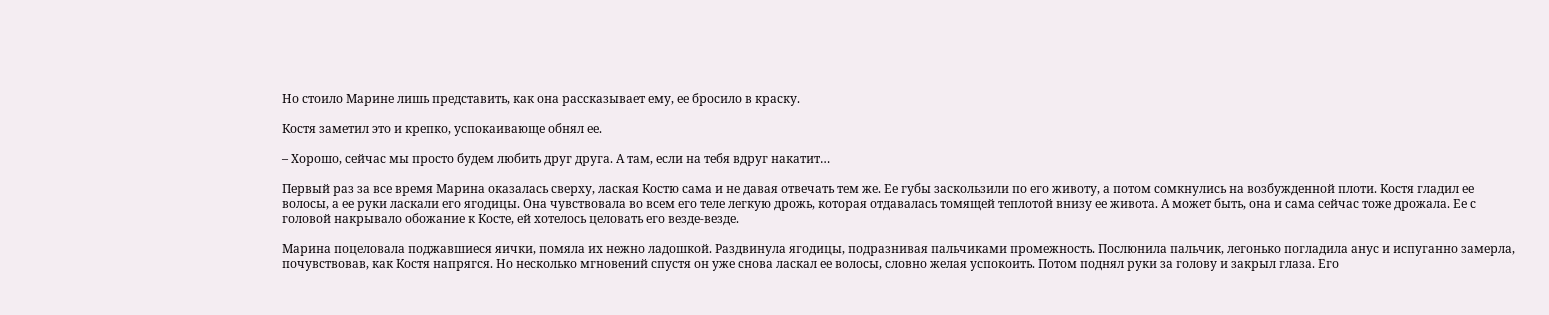Но стоило Марине лишь представить, как она рассказывает ему, ее бросило в краску.

Костя заметил это и крепко, успокаивающе обнял ее.

– Хорошо, сейчас мы просто будем любить друг друга. А там, если на тебя вдруг накатит…

Первый раз за все время Марина оказалась сверху, лаская Костю сама и не давая отвечать тем же. Ее губы заскользили по его животу, а потом сомкнулись на возбужденной плоти. Костя гладил ее волосы, а ее руки ласкали его ягодицы. Она чувствовала во всем его теле легкую дрожь, которая отдавалась томящей теплотой внизу ее живота. А может быть, она и сама сейчас тоже дрожала. Ее с головой накрывало обожание к Косте, ей хотелось целовать его везде-везде.

Марина поцеловала поджавшиеся яички, помяла их нежно ладошкой. Раздвинула ягодицы, подразнивая пальчиками промежность. Послюнила пальчик, легонько погладила анус и испуганно замерла, почувствовав, как Костя напрягся. Но несколько мгновений спустя он уже снова ласкал ее волосы, словно желая успокоить. Потом поднял руки за голову и закрыл глаза. Его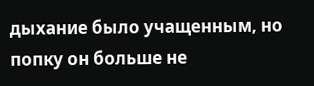дыхание было учащенным, но попку он больше не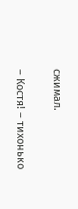сжимал.

– Костя! – тихонько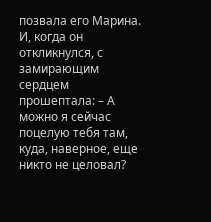позвала его Марина. И, когда он откликнулся, с замирающим сердцем прошептала: – А можно я сейчас поцелую тебя там, куда, наверное, еще никто не целовал?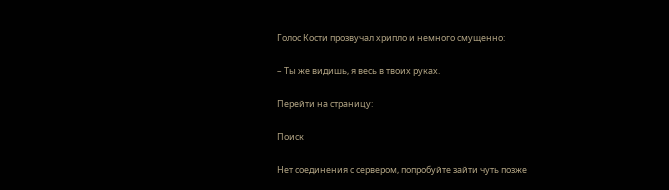Голос Кости прозвучал хрипло и немного смущенно:

– Ты же видишь, я весь в твоих руках.

Перейти на страницу:

Поиск

Нет соединения с сервером, попробуйте зайти чуть позже